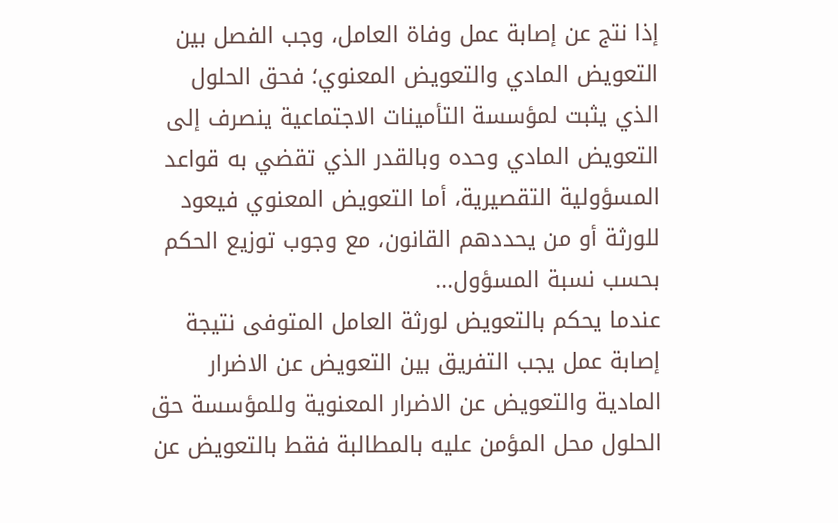إذا نتج عن إصابة عمل وفاة العامل، وجب الفصل بين التعويض المادي والتعويض المعنوي؛ فحق الحلول الذي يثبت لمؤسسة التأمينات الاجتماعية ينصرف إلى التعويض المادي وحده وبالقدر الذي تقضي به قواعد المسؤولية التقصيرية، أما التعويض المعنوي فيعود للورثة أو من يحددهم القانون، مع وجوب توزيع الحكم بحسب نسبة المسؤول...
عندما يحكم بالتعويض لورثة العامل المتوفى نتيجة إصابة عمل يجب التفريق بين التعويض عن الاضرار المادية والتعويض عن الاضرار المعنوية وللمؤسسة حق الحلول محل المؤمن عليه بالمطالبة فقط بالتعويض عن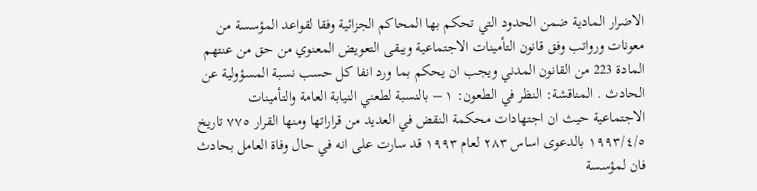الاضرار المادية ضمن الحدود التي تحكم بها المحاكم الجزائية وفقا لقواعد المؤسسة من معونات ورواتب وفق قانون التأمينات الاجتماعية ويبقى التعويض المعنوي من حق من عنتهم المادة 223 من القانون المدني ويجب ان يحكم بما ورد انفا كل حسب نسبة المسؤولية عن الحادث . المناقشة: النظر في الطعون: ١ – بالنسبة لطعني النيابة العامة والتأمينات الاجتماعية حيث ان اجتهادات محكمة النقض في العديد من قراراتها ومنها القرار ٧٧٥ تاريخ ۱۹۹۳/٤/٥ بالدعوى اساس ۲۸۳ لعام ۱۹۹۳ قد سارت على انه في حال وفاة العامل بحادث فان لمؤسسة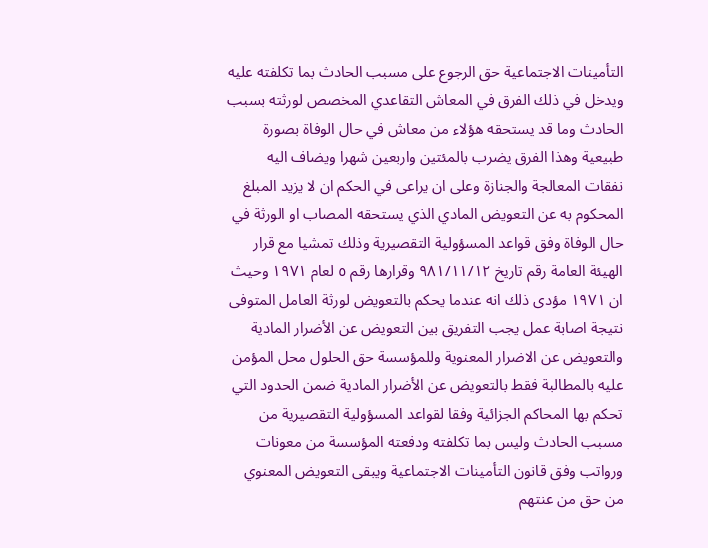التأمينات الاجتماعية حق الرجوع على مسبب الحادث بما تكلفته عليه ويدخل في ذلك الفرق في المعاش التقاعدي المخصص لورثته بسبب الحادث وما قد يستحقه هؤلاء من معاش في حال الوفاة بصورة طبيعية وهذا الفرق يضرب بالمئتين واربعين شهرا ويضاف اليه نفقات المعالجة والجنازة وعلى ان يراعى في الحكم ان لا يزيد المبلغ المحكوم به عن التعويض المادي الذي يستحقه المصاب او الورثة في حال الوفاة وفق قواعد المسؤولية التقصيرية وذلك تمشيا مع قرار الهيئة العامة رقم تاريخ ۹۸۱/۱۱/۱۲ وقرارها رقم ٥ لعام ١٩٧١ وحيث ان ۱۹۷۱ مؤدى ذلك انه عندما يحكم بالتعويض لورثة العامل المتوفى نتيجة اصابة عمل يجب التفريق بين التعويض عن الأضرار المادية والتعويض عن الاضرار المعنوية وللمؤسسة حق الحلول محل المؤمن عليه بالمطالبة فقط بالتعويض عن الأضرار المادية ضمن الحدود التي تحكم بها المحاكم الجزائية وفقا لقواعد المسؤولية التقصيرية من مسبب الحادث وليس بما تكلفته ودفعته المؤسسة من معونات ورواتب وفق قانون التأمينات الاجتماعية ويبقى التعويض المعنوي من حق من عنتهم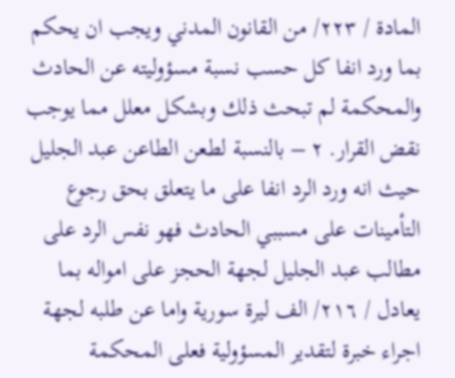المادة / ٢٢٣/ من القانون المدني ويجب ان يحكم بما ورد انفا كل حسب نسبة مسؤوليته عن الحادث والمحكمة لم تبحث ذلك وبشكل معلل مما يوجب نقض القرار. ۲ – بالنسبة لطعن الطاعن عبد الجليل حيث انه ورد الرد انفا على ما يتعلق بحق رجوع التأمينات على مسببي الحادث فهو نفس الرد على مطالب عبد الجليل لجهة الحجز على امواله بما يعادل / ٢١٦/ الف ليرة سورية واما عن طلبه لجهة اجراء خبرة لتقدير المسؤولية فعلى المحكمة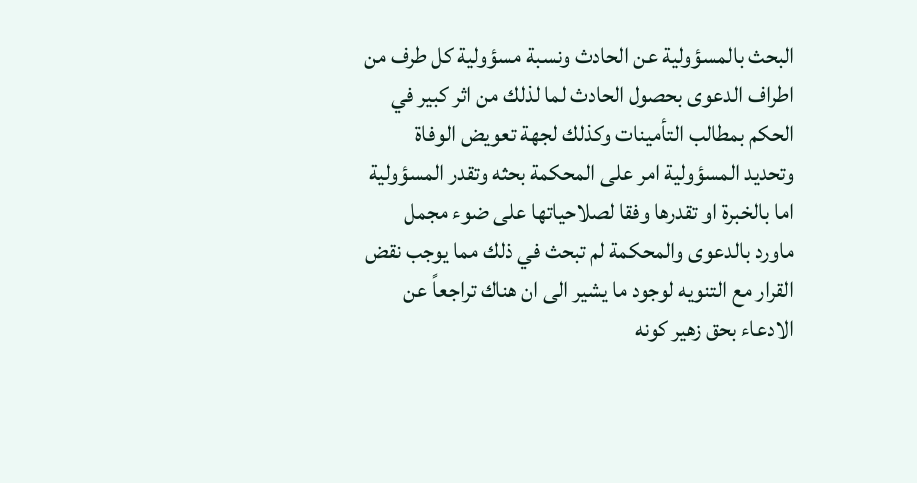البحث بالمسؤولية عن الحادث ونسبة مسؤولية كل طرف من اطراف الدعوى بحصول الحادث لما لذلك من اثر كبير في الحكم بمطالب التأمينات وكذلك لجهة تعويض الوفاة وتحديد المسؤولية امر على المحكمة بحثه وتقدر المسؤولية اما بالخبرة او تقدرها وفقا لصلاحياتها على ضوء مجمل ماورد بالدعوى والمحكمة لم تبحث في ذلك مما يوجب نقض القرار مع التنويه لوجود ما يشير الى ان هناك تراجعاً عن الادعاء بحق زهير كونه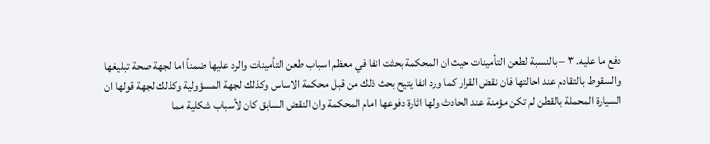دفع ما عليه. ٣ – بالنسبة لطعن التأمينات حيث ان المحكمة بحثت انفا في معظم اسباب طعن التأمينات والرد عليها ضمناً اما لجهة صحة تبليغها والسقوط بالتقادم عند احالتها فان نقض القرار كما ورد انفا يتيح بحث ذلك من قبل محكمة الاساس وكذلك لجهة المسؤولية وكذلك لجهة قولها ان السيارة المحملة بالقطن لم تكن مؤمنة عند الحادث ولها اثارة دفوعها امام المحكمة وان النقض السابق كان لأسباب شكلية مما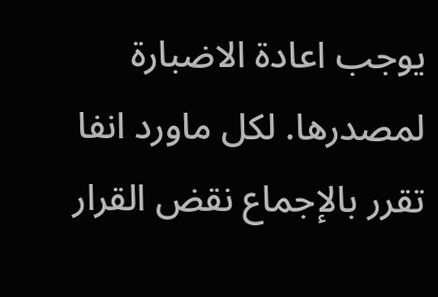يوجب اعادة الاضبارة لمصدرها. لكل ماورد انفا تقرر بالإجماع نقض القرار